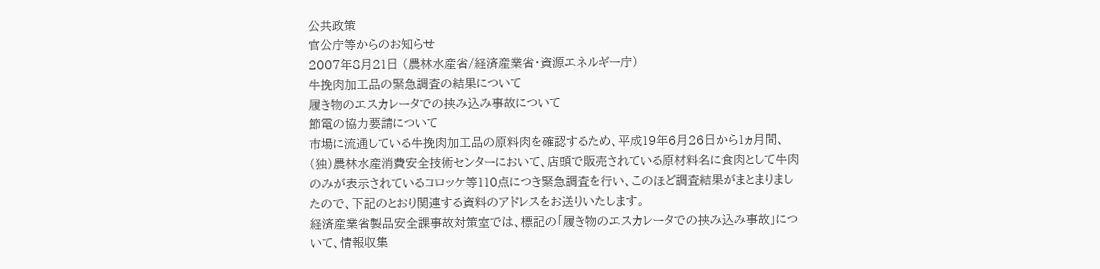公共政策
官公庁等からのお知らせ
2007年8月21日 (農林水産省/経済産業省・資源エネルギー庁)
牛挽肉加工品の緊急調査の結果について
履き物のエスカレータでの挟み込み事故について
節電の協力要請について
市場に流通している牛挽肉加工品の原料肉を確認するため、平成19年6月26日から1ヵ月間、(独)農林水産消費安全技術センターにおいて、店頭で販売されている原材料名に食肉として牛肉のみが表示されているコロッケ等110点につき緊急調査を行い、このほど調査結果がまとまりましたので、下記のとおり関連する資料のアドレスをお送りいたします。
経済産業省製品安全課事故対策室では、標記の「履き物のエスカレータでの挟み込み事故」について、情報収集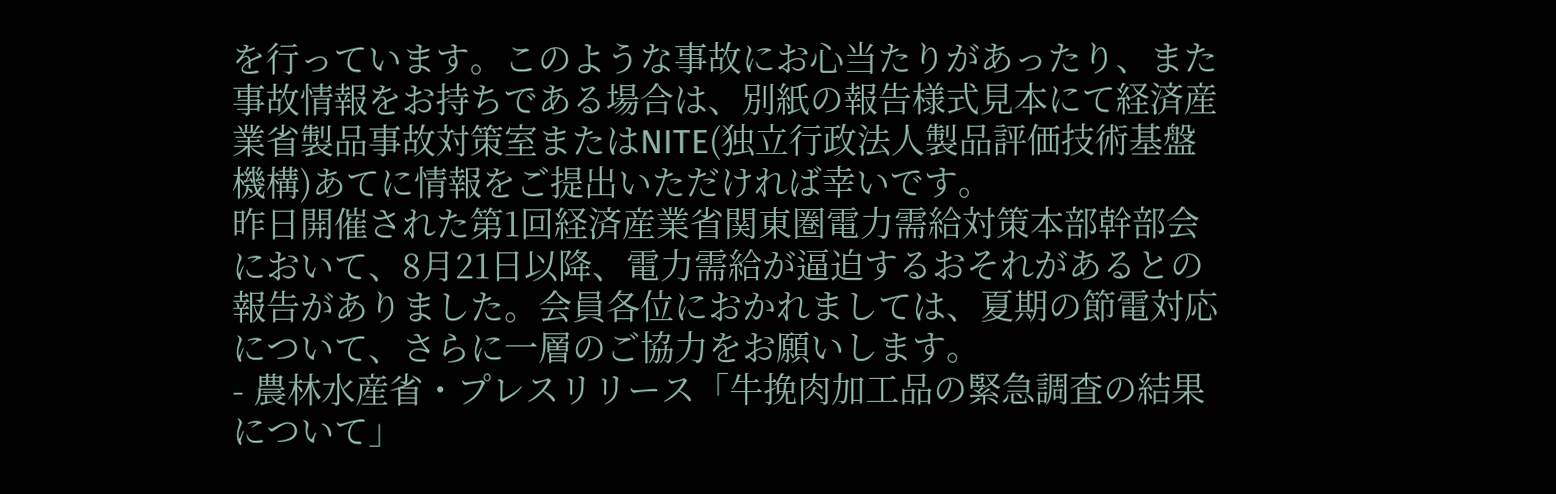を行っています。このような事故にお心当たりがあったり、また事故情報をお持ちである場合は、別紙の報告様式見本にて経済産業省製品事故対策室またはNITE(独立行政法人製品評価技術基盤機構)あてに情報をご提出いただければ幸いです。
昨日開催された第1回経済産業省関東圏電力需給対策本部幹部会において、8月21日以降、電力需給が逼迫するおそれがあるとの報告がありました。会員各位におかれましては、夏期の節電対応について、さらに一層のご協力をお願いします。
- 農林水産省・プレスリリース「牛挽肉加工品の緊急調査の結果について」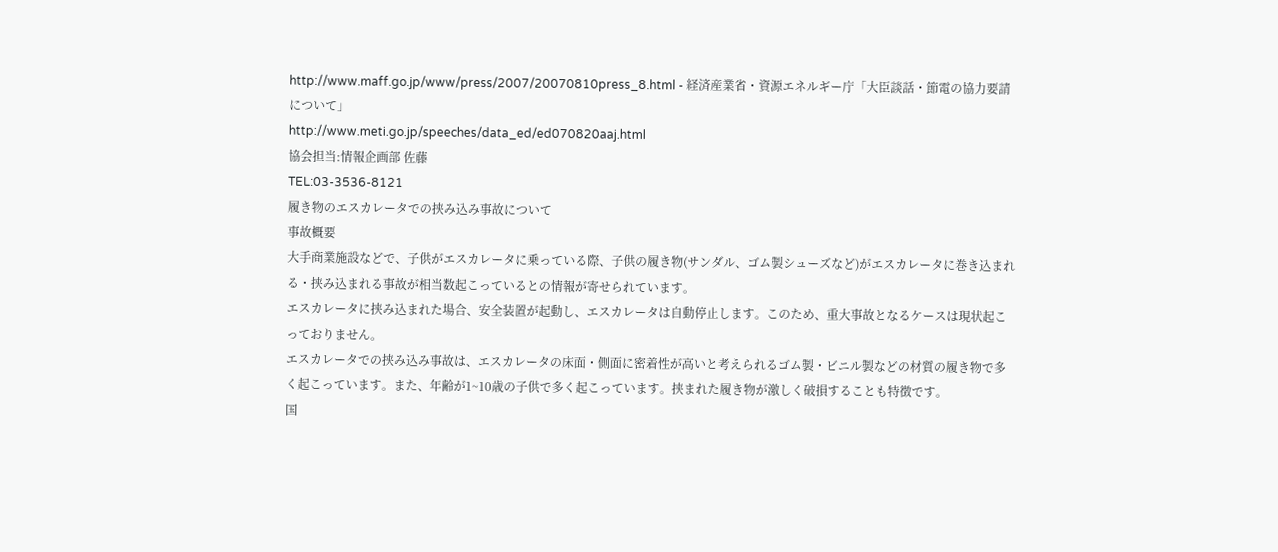http://www.maff.go.jp/www/press/2007/20070810press_8.html - 経済産業省・資源エネルギー庁「大臣談話・節電の協力要請について」
http://www.meti.go.jp/speeches/data_ed/ed070820aaj.html
協会担当:情報企画部 佐藤
TEL:03-3536-8121
履き物のエスカレータでの挟み込み事故について
事故概要
大手商業施設などで、子供がエスカレータに乗っている際、子供の履き物(サンダル、ゴム製シューズなど)がエスカレータに巻き込まれる・挟み込まれる事故が相当数起こっているとの情報が寄せられています。
エスカレータに挟み込まれた場合、安全装置が起動し、エスカレータは自動停止します。このため、重大事故となるケースは現状起こっておりません。
エスカレータでの挟み込み事故は、エスカレータの床面・側面に密着性が高いと考えられるゴム製・ビニル製などの材質の履き物で多く起こっています。また、年齢が1~10歳の子供で多く起こっています。挟まれた履き物が激しく破損することも特徴です。
国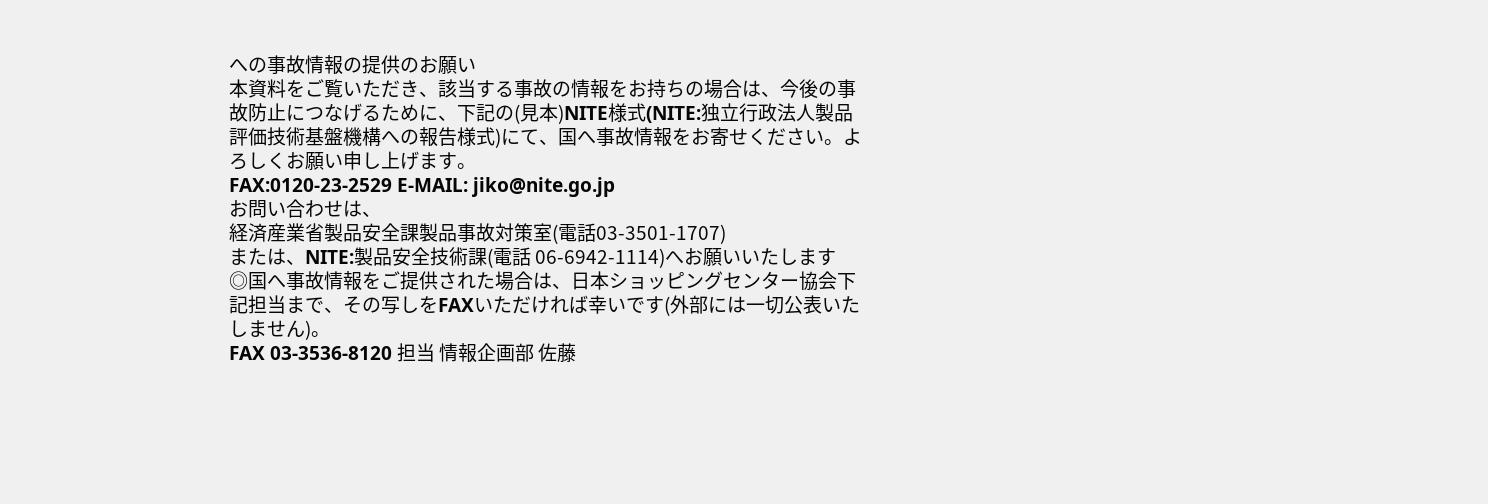への事故情報の提供のお願い
本資料をご覧いただき、該当する事故の情報をお持ちの場合は、今後の事故防止につなげるために、下記の(見本)NITE様式(NITE:独立行政法人製品評価技術基盤機構への報告様式)にて、国へ事故情報をお寄せください。よろしくお願い申し上げます。
FAX:0120-23-2529 E-MAIL: jiko@nite.go.jp
お問い合わせは、
経済産業省製品安全課製品事故対策室(電話03-3501-1707)
または、NITE:製品安全技術課(電話 06-6942-1114)へお願いいたします
◎国へ事故情報をご提供された場合は、日本ショッピングセンター協会下記担当まで、その写しをFAXいただければ幸いです(外部には一切公表いたしません)。
FAX 03-3536-8120 担当 情報企画部 佐藤